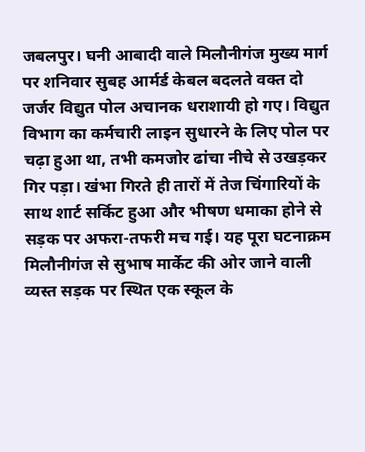जबलपुर। घनी आबादी वाले मिलौनीगंज मुख्य मार्ग पर शनिवार सुबह आर्मर्ड केबल बदलते वक्त दो जर्जर विद्युत पोल अचानक धराशायी हो गए। विद्युत विभाग का कर्मचारी लाइन सुधारने के लिए पोल पर चढ़ा हुआ था, तभी कमजोर ढांचा नीचे से उखड़कर गिर पड़ा। खंभा गिरते ही तारों में तेज चिंगारियों के साथ शार्ट सर्किट हुआ और भीषण धमाका होने से सड़क पर अफरा-तफरी मच गई। यह पूरा घटनाक्रम मिलौनीगंज से सुभाष मार्केट की ओर जाने वाली व्यस्त सड़क पर स्थित एक स्कूल के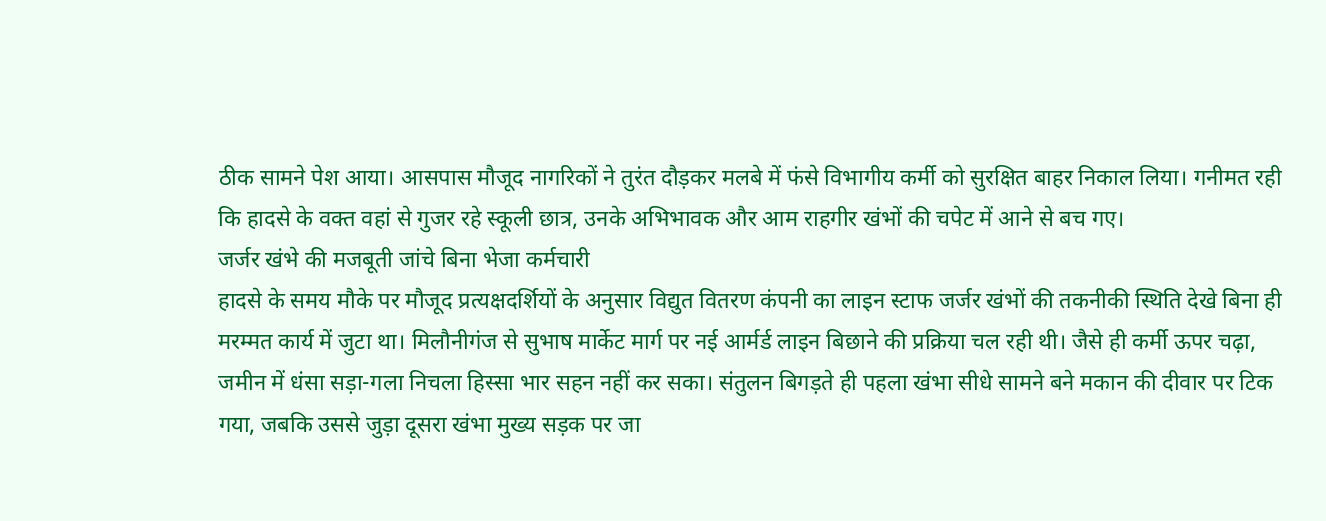ठीक सामने पेश आया। आसपास मौजूद नागरिकों ने तुरंत दौड़कर मलबे में फंसे विभागीय कर्मी को सुरक्षित बाहर निकाल लिया। गनीमत रही कि हादसे के वक्त वहां से गुजर रहे स्कूली छात्र, उनके अभिभावक और आम राहगीर खंभों की चपेट में आने से बच गए।
जर्जर खंभे की मजबूती जांचे बिना भेजा कर्मचारी
हादसे के समय मौके पर मौजूद प्रत्यक्षदर्शियों के अनुसार विद्युत वितरण कंपनी का लाइन स्टाफ जर्जर खंभों की तकनीकी स्थिति देखे बिना ही मरम्मत कार्य में जुटा था। मिलौनीगंज से सुभाष मार्केट मार्ग पर नई आर्मर्ड लाइन बिछाने की प्रक्रिया चल रही थी। जैसे ही कर्मी ऊपर चढ़ा, जमीन में धंसा सड़ा-गला निचला हिस्सा भार सहन नहीं कर सका। संतुलन बिगड़ते ही पहला खंभा सीधे सामने बने मकान की दीवार पर टिक गया, जबकि उससे जुड़ा दूसरा खंभा मुख्य सड़क पर जा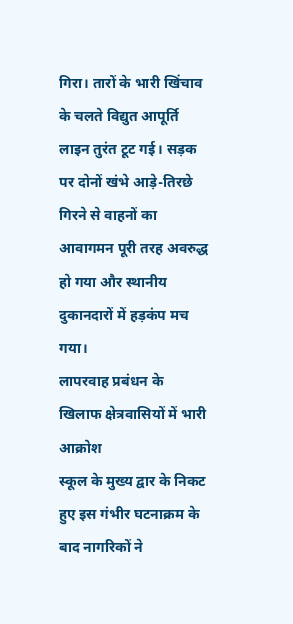गिरा। तारों के भारी खिंचाव के चलते विद्युत आपूर्ति लाइन तुरंत टूट गई। सड़क पर दोनों खंभे आड़े-तिरछे गिरने से वाहनों का आवागमन पूरी तरह अवरुद्ध हो गया और स्थानीय दुकानदारों में हड़कंप मच गया।
लापरवाह प्रबंधन के खिलाफ क्षेत्रवासियों में भारी आक्रोश
स्कूल के मुख्य द्वार के निकट हुए इस गंभीर घटनाक्रम के बाद नागरिकों ने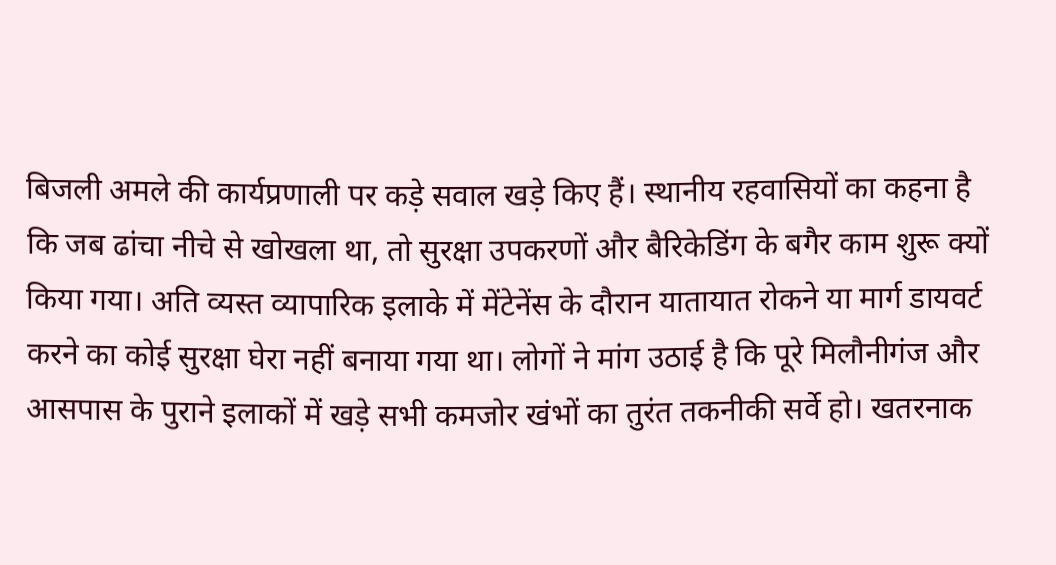बिजली अमले की कार्यप्रणाली पर कड़े सवाल खड़े किए हैं। स्थानीय रहवासियों का कहना है कि जब ढांचा नीचे से खोखला था, तो सुरक्षा उपकरणों और बैरिकेडिंग के बगैर काम शुरू क्यों किया गया। अति व्यस्त व्यापारिक इलाके में मेंटेनेंस के दौरान यातायात रोकने या मार्ग डायवर्ट करने का कोई सुरक्षा घेरा नहीं बनाया गया था। लोगों ने मांग उठाई है कि पूरे मिलौनीगंज और आसपास के पुराने इलाकों में खड़े सभी कमजोर खंभों का तुरंत तकनीकी सर्वे हो। खतरनाक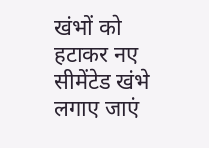खंभों को हटाकर नए सीमेंटेड खंभे लगाए जाएं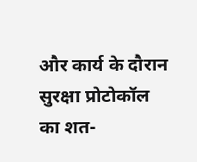और कार्य के दौरान सुरक्षा प्रोटोकॉल का शत-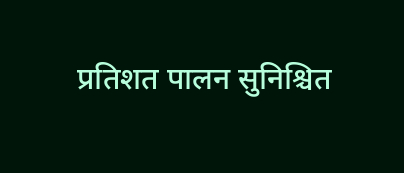प्रतिशत पालन सुनिश्चित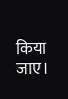किया जाए।